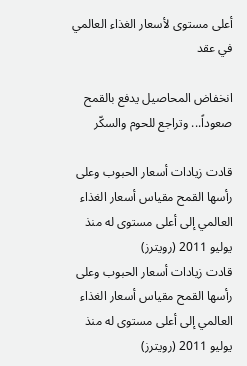أعلى مستوى لأسعار الغذاء العالمي في عقد

انخفاض المحاصيل يدفع بالقمح صعوداً... وتراجع للحوم والسكّر

قادت زيادات أسعار الحبوب وعلى رأسها القمح مقياس أسعار الغذاء العالمي إلى أعلى مستوى له منذ يوليو 2011 (رويترز)
قادت زيادات أسعار الحبوب وعلى رأسها القمح مقياس أسعار الغذاء العالمي إلى أعلى مستوى له منذ يوليو 2011 (رويترز)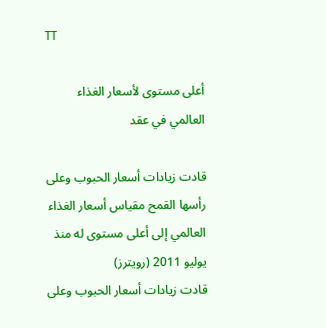TT

أعلى مستوى لأسعار الغذاء العالمي في عقد

قادت زيادات أسعار الحبوب وعلى رأسها القمح مقياس أسعار الغذاء العالمي إلى أعلى مستوى له منذ يوليو 2011 (رويترز)
قادت زيادات أسعار الحبوب وعلى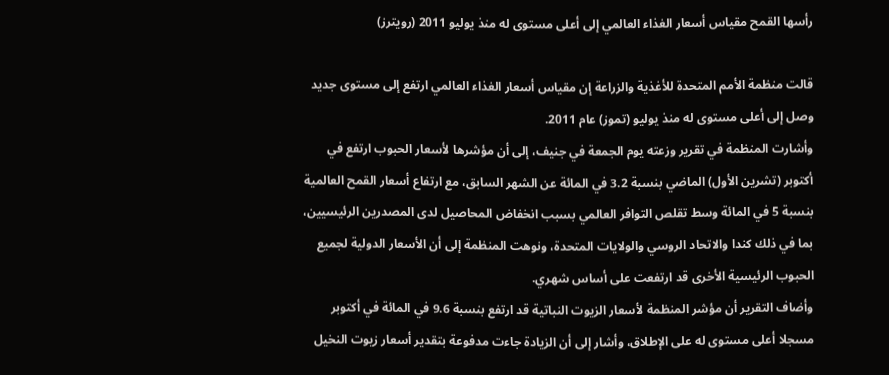رأسها القمح مقياس أسعار الغذاء العالمي إلى أعلى مستوى له منذ يوليو 2011 (رويترز)

قالت منظمة الأمم المتحدة للأغذية والزراعة إن مقياس أسعار الغذاء العالمي ارتفع إلى مستوى جديد وصل إلى أعلى مستوى له منذ يوليو (تموز) عام 2011.
وأشارت المنظمة في تقرير وزعته يوم الجمعة في جنيف، إلى أن مؤشرها لأسعار الحبوب ارتفع في أكتوبر (تشرين الأول) الماضي بنسبة 3.2 في المائة عن الشهر السابق، مع ارتفاع أسعار القمح العالمية بنسبة 5 في المائة وسط تقلص التوافر العالمي بسبب انخفاض المحاصيل لدى المصدرين الرئيسيين، بما في ذلك كندا والاتحاد الروسي والولايات المتحدة، ونوهت المنظمة إلى أن الأسعار الدولية لجميع الحبوب الرئيسية الأخرى قد ارتفعت على أساس شهري.
وأضاف التقرير أن مؤشر المنظمة لأسعار الزيوت النباتية قد ارتفع بنسبة 9.6 في المائة في أكتوبر مسجلا أعلى مستوى له على الإطلاق، وأشار إلى أن الزيادة جاءت مدفوعة بتقدير أسعار زيوت النخيل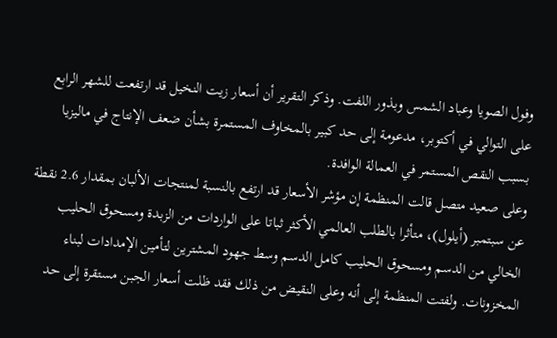وفول الصويا وعباد الشمس وبذور اللفت. وذكر التقرير أن أسعار زيت النخيل قد ارتفعت للشهر الرابع على التوالي في أكتوبر، مدعومة إلى حد كبير بالمخاوف المستمرة بشأن ضعف الإنتاج في ماليزيا بسبب النقص المستمر في العمالة الوافدة.
وعلى صعيد متصل قالت المنظمة إن مؤشر الأسعار قد ارتفع بالنسبة لمنتجات الألبان بمقدار 2.6 نقطة عن سبتمبر (أيلول)، متأثرا بالطلب العالمي الأكثر ثباتا على الواردات من الزبدة ومسحوق الحليب الخالي من الدسم ومسحوق الحليب كامل الدسم وسط جهود المشترين لتأمين الإمدادات لبناء المخزونات. ولفتت المنظمة إلى أنه وعلى النقيض من ذلك فقد ظلت أسعار الجبن مستقرة إلى حد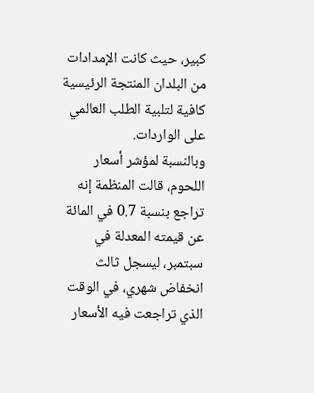كبير، حيث كانت الإمدادات من البلدان المنتجة الرئيسية كافية لتلبية الطلب العالمي على الواردات.
وبالنسبة لمؤشر أسعار اللحوم، قالت المنظمة إنه تراجع بنسبة 0.7 في المائة عن قيمته المعدلة في سبتمبر، ليسجل ثالث انخفاض شهري، في الوقت الذي تراجعت فيه الأسعار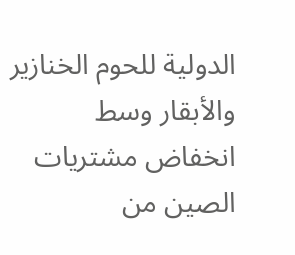الدولية للحوم الخنازير والأبقار وسط انخفاض مشتريات الصين من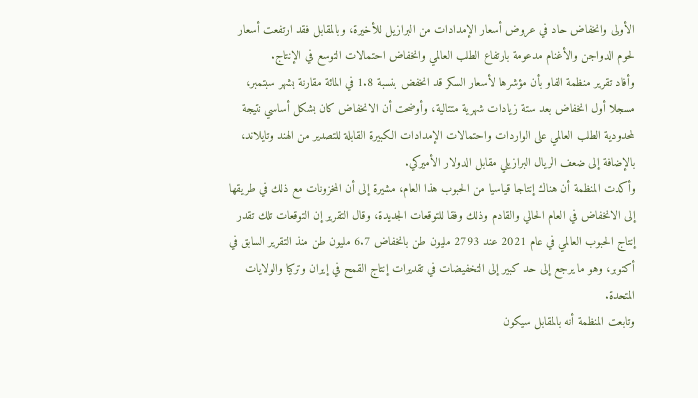الأولى وانخفاض حاد في عروض أسعار الإمدادات من البرازيل للأخيرة، وبالمقابل فقد ارتفعت أسعار لحوم الدواجن والأغنام مدعومة بارتفاع الطلب العالمي وانخفاض احتمالات التوسع في الإنتاج.
وأفاد تقرير منظمة الفاو بأن مؤشرها لأسعار السكر قد انخفض بنسبة 1.8 في المائة مقارنة بشهر سبتمبر، مسجلا أول انخفاض بعد ستة زيادات شهرية متتالية، وأوضحت أن الانخفاض كان بشكل أساسي نتيجة لمحدودية الطلب العالمي على الواردات واحتمالات الإمدادات الكبيرة القابلة للتصدير من الهند وتايلاند، بالإضافة إلى ضعف الريال البرازيلي مقابل الدولار الأميركي.
وأكدت المنظمة أن هناك إنتاجا قياسيا من الحبوب هذا العام، مشيرة إلى أن المخزونات مع ذلك في طريقها إلى الانخفاض في العام الحالي والقادم وذلك وفقا للتوقعات الجديدة، وقال التقرير إن التوقعات تلك تقدر إنتاج الحبوب العالمي في عام 2021 عند 2793 مليون طن بانخفاض 6.7 مليون طن منذ التقرير السابق في أكتوبر، وهو ما يرجع إلى حد كبير إلى التخفيضات في تقديرات إنتاج القمح في إيران وتركيا والولايات المتحدة.
وتابعت المنظمة أنه بالمقابل سيكون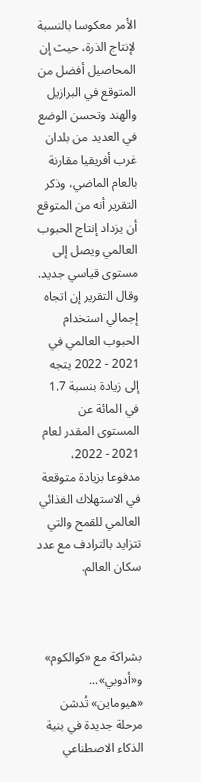الأمر معكوسا بالنسبة لإنتاج الذرة، حيث إن المحاصيل أفضل من المتوقع في البرازيل والهند وتحسن الوضع في العديد من بلدان غرب أفريقيا مقارنة بالعام الماضي، وذكر التقرير أنه من المتوقع أن يزداد إنتاج الحبوب العالمي ويصل إلى مستوى قياسي جديد.
وقال التقرير إن اتجاه إجمالي استخدام الحبوب العالمي في 2021 - 2022 يتجه إلى زيادة بنسبة 1.7 في المائة عن المستوى المقدر لعام 2021 - 2022، مدفوعا بزيادة متوقعة في الاستهلاك الغذائي العالمي للقمح والتي تتزايد بالترادف مع عدد سكان العالم.



بشراكة مع «كوالكوم» و«أدوبي»... «هيوماين» تُدشن مرحلة جديدة في بنية الذكاء الاصطناعي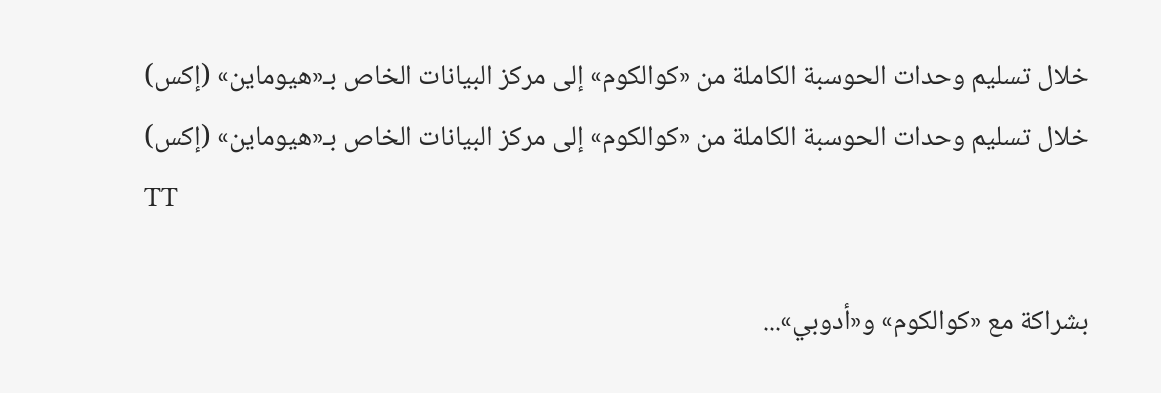خلال تسليم وحدات الحوسبة الكاملة من «كوالكوم» إلى مركز البيانات الخاص بـ«هيوماين» (إكس)
خلال تسليم وحدات الحوسبة الكاملة من «كوالكوم» إلى مركز البيانات الخاص بـ«هيوماين» (إكس)
TT

بشراكة مع «كوالكوم» و«أدوبي»...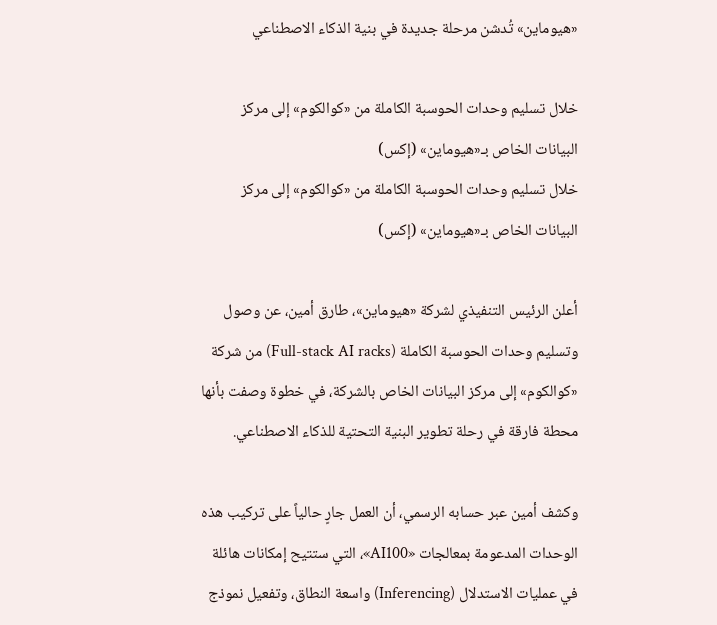«هيوماين» تُدشن مرحلة جديدة في بنية الذكاء الاصطناعي

خلال تسليم وحدات الحوسبة الكاملة من «كوالكوم» إلى مركز البيانات الخاص بـ«هيوماين» (إكس)
خلال تسليم وحدات الحوسبة الكاملة من «كوالكوم» إلى مركز البيانات الخاص بـ«هيوماين» (إكس)

أعلن الرئيس التنفيذي لشركة «هيوماين»، طارق أمين، عن وصول وتسليم وحدات الحوسبة الكاملة (Full-stack AI racks) من شركة «كوالكوم» إلى مركز البيانات الخاص بالشركة، في خطوة وصفت بأنها محطة فارقة في رحلة تطوير البنية التحتية للذكاء الاصطناعي.

وكشف أمين عبر حسابه الرسمي، أن العمل جارٍ حالياً على تركيب هذه الوحدات المدعومة بمعالجات «AI100»، التي ستتيح إمكانات هائلة في عمليات الاستدلال (Inferencing) واسعة النطاق، وتفعيل نموذج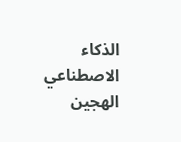الذكاء الاصطناعي الهجين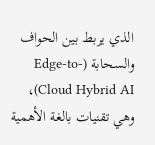الذي يربط بين الحواف والسحابة (Edge-to-Cloud Hybrid AI)، وهي تقنيات بالغة الأهمية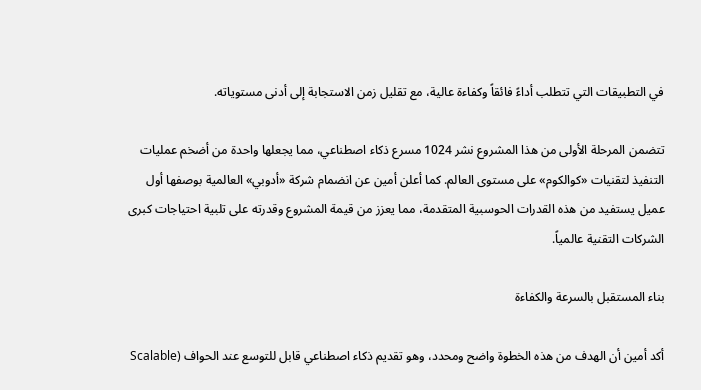في التطبيقات التي تتطلب أداءً فائقاً وكفاءة عالية، مع تقليل زمن الاستجابة إلى أدنى مستوياته.

تتضمن المرحلة الأولى من هذا المشروع نشر 1024 مسرع ذكاء اصطناعي، مما يجعلها واحدة من أضخم عمليات التنفيذ لتقنيات «كوالكوم» على مستوى العالم. كما أعلن أمين عن انضمام شركة «أدوبي» العالمية بوصفها أول عميل يستفيد من هذه القدرات الحوسبية المتقدمة، مما يعزز من قيمة المشروع وقدرته على تلبية احتياجات كبرى الشركات التقنية عالمياً.

بناء المستقبل بالسرعة والكفاءة

أكد أمين أن الهدف من هذه الخطوة واضح ومحدد، وهو تقديم ذكاء اصطناعي قابل للتوسع عند الحواف (Scalable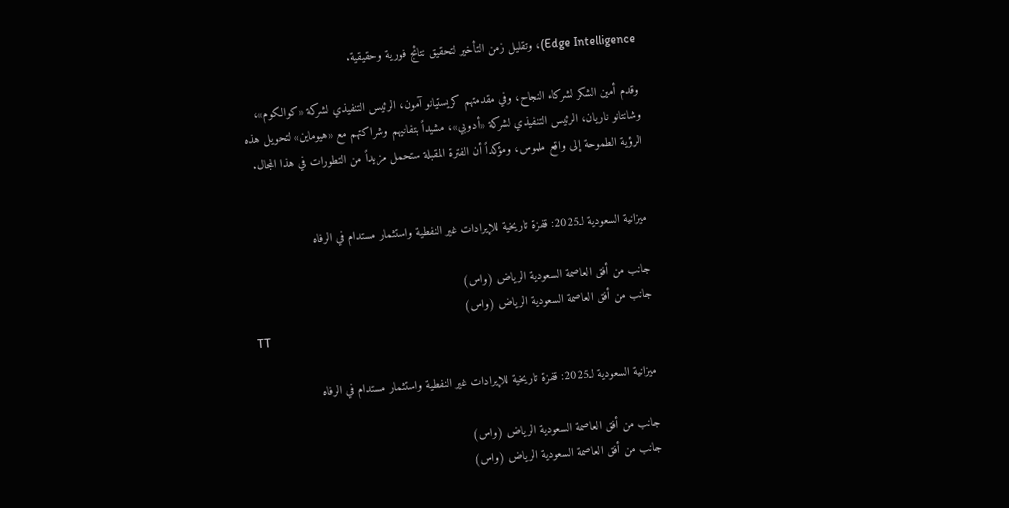Edge Intelligence)، وتقليل زمن التأخير لتحقيق نتائج فورية وحقيقية.

وقدم أمين الشكر لشركاء النجاح، وفي مقدمتهم كريستيانو آمون، الرئيس التنفيذي لشركة «كوالكوم»، وشانتانو ناريان، الرئيس التنفيذي لشركة «أدوبي»، مشيداً بتفانيهم وشراكتهم مع «هيوماين» لتحويل هذه الرؤية الطموحة إلى واقع ملموس، ومؤكداً أن الفترة المقبلة ستحمل مزيداً من التطورات في هذا المجال.


ميزانية السعودية لـ2025: قفزة تاريخية للإيرادات غير النفطية واستثمار مستدام في الرفاه

جانب من أفق العاصمة السعودية الرياض (واس)
جانب من أفق العاصمة السعودية الرياض (واس)
TT

ميزانية السعودية لـ2025: قفزة تاريخية للإيرادات غير النفطية واستثمار مستدام في الرفاه

جانب من أفق العاصمة السعودية الرياض (واس)
جانب من أفق العاصمة السعودية الرياض (واس)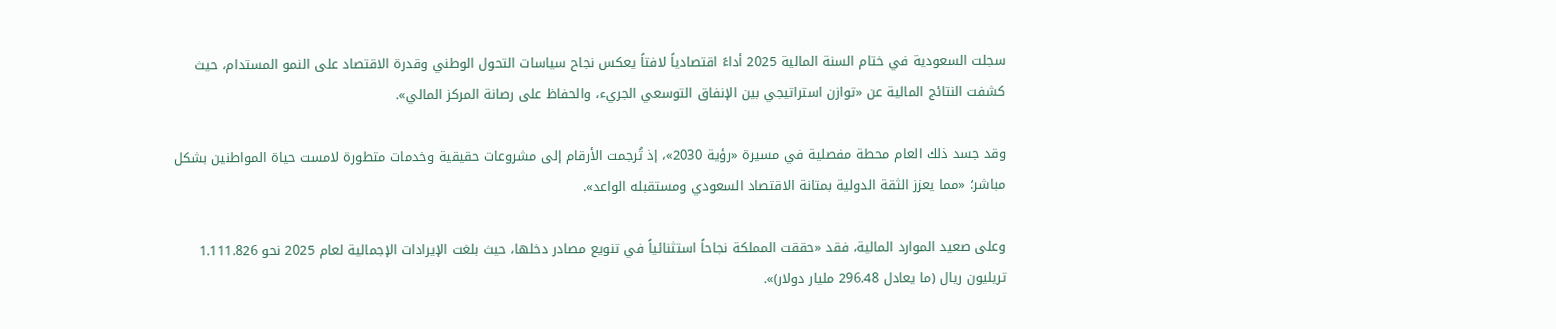سجلت السعودية في ختام السنة المالية 2025 أداءً اقتصادياً لافتاً يعكس نجاح سياسات التحول الوطني وقدرة الاقتصاد على النمو المستدام، حيث كشفت النتائج المالية عن «توازن استراتيجي بين الإنفاق التوسعي الجريء، والحفاظ على رصانة المركز المالي».

وقد جسد ذلك العام محطة مفصلية في مسيرة «رؤية 2030»، إذ تُرجمت الأرقام إلى مشروعات حقيقية وخدمات متطورة لامست حياة المواطنين بشكل مباشر؛ «مما يعزز الثقة الدولية بمتانة الاقتصاد السعودي ومستقبله الواعد».

وعلى صعيد الموارد المالية، فقد «حققت المملكة نجاحاً استثنائياً في تنويع مصادر دخلها، حيث بلغت الإيرادات الإجمالية لعام 2025 نحو 1.111.826 تريليون ريال (ما يعادل 296.48 مليار دولار)».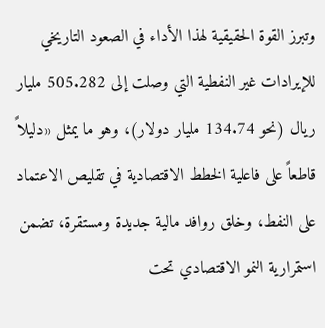وتبرز القوة الحقيقية لهذا الأداء في الصعود التاريخي للإيرادات غير النفطية التي وصلت إلى 505.282 مليار ريال (نحو 134.74 مليار دولار)، وهو ما يمثل «دليلاً قاطعاً على فاعلية الخطط الاقتصادية في تقليص الاعتماد على النفط، وخلق روافد مالية جديدة ومستقرة، تضمن استمرارية النمو الاقتصادي تحت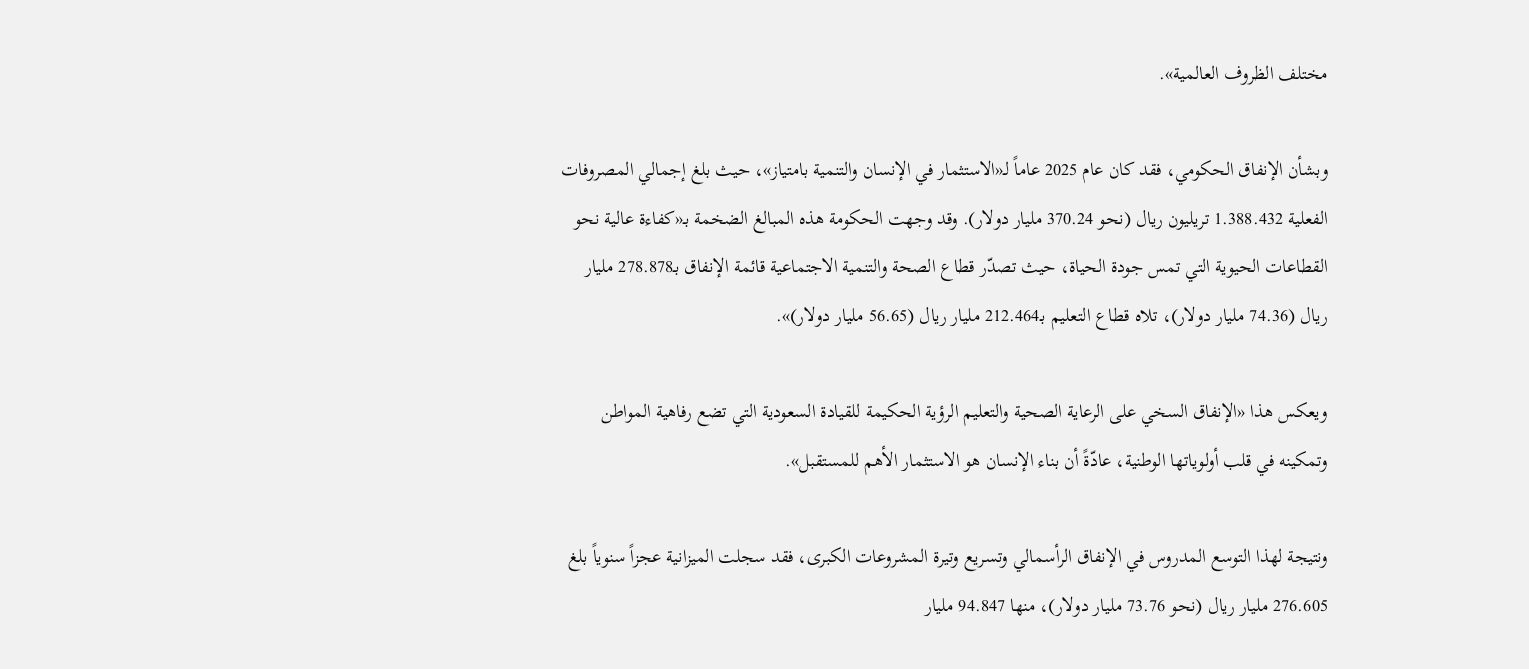مختلف الظروف العالمية».

وبشأن الإنفاق الحكومي، فقد كان عام 2025 عاماً لـ«الاستثمار في الإنسان والتنمية بامتياز»، حيث بلغ إجمالي المصروفات الفعلية 1.388.432 تريليون ريال (نحو 370.24 مليار دولار). وقد وجهت الحكومة هذه المبالغ الضخمة بـ«كفاءة عالية نحو القطاعات الحيوية التي تمس جودة الحياة، حيث تصدّر قطاع الصحة والتنمية الاجتماعية قائمة الإنفاق بـ278.878 مليار ريال (74.36 مليار دولار)، تلاه قطاع التعليم بـ212.464 مليار ريال (56.65 مليار دولار)».

ويعكس هذا «الإنفاق السخي على الرعاية الصحية والتعليم الرؤية الحكيمة للقيادة السعودية التي تضع رفاهية المواطن وتمكينه في قلب أولوياتها الوطنية، عادّةً أن بناء الإنسان هو الاستثمار الأهم للمستقبل».

ونتيجة لهذا التوسع المدروس في الإنفاق الرأسمالي وتسريع وتيرة المشروعات الكبرى، فقد سجلت الميزانية عجزاً سنوياً بلغ 276.605 مليار ريال (نحو 73.76 مليار دولار)، منها 94.847 مليار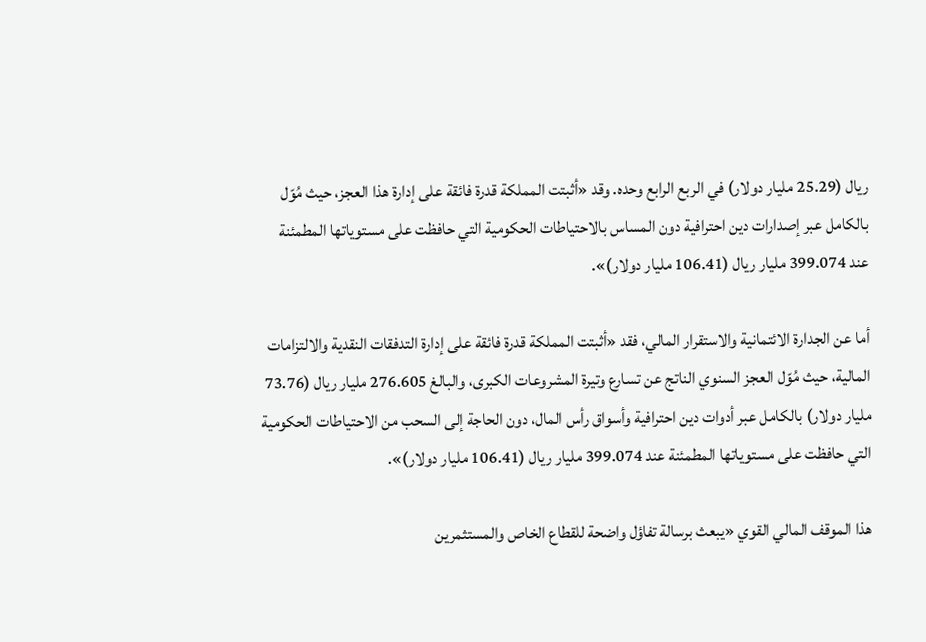ريال (25.29 مليار دولار) في الربع الرابع وحده. وقد «أثبتت المملكة قدرة فائقة على إدارة هذا العجز، حيث مُوّل بالكامل عبر إصدارات دين احترافية دون المساس بالاحتياطات الحكومية التي حافظت على مستوياتها المطمئنة عند 399.074 مليار ريال (106.41 مليار دولار)».

أما عن الجدارة الائتمانية والاستقرار المالي، فقد «أثبتت المملكة قدرة فائقة على إدارة التدفقات النقدية والالتزامات المالية، حيث مُوّل العجز السنوي الناتج عن تسارع وتيرة المشروعات الكبرى، والبالغ 276.605 مليار ريال (73.76 مليار دولار) بالكامل عبر أدوات دين احترافية وأسواق رأس المال، دون الحاجة إلى السحب من الاحتياطات الحكومية التي حافظت على مستوياتها المطمئنة عند 399.074 مليار ريال (106.41 مليار دولار)».

هذا الموقف المالي القوي «يبعث برسالة تفاؤل واضحة للقطاع الخاص والمستثمرين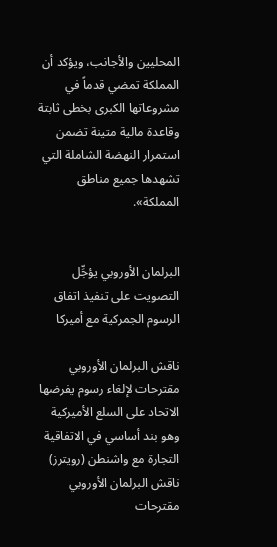المحليين والأجانب، ويؤكد أن المملكة تمضي قدماً في مشروعاتها الكبرى بخطى ثابتة وقاعدة مالية متينة تضمن استمرار النهضة الشاملة التي تشهدها جميع مناطق المملكة».


البرلمان الأوروبي يؤجِّل التصويت على تنفيذ اتفاق الرسوم الجمركية مع أميركا

ناقش البرلمان الأوروبي مقترحات لإلغاء رسوم يفرضها الاتحاد على السلع الأميركية وهو بند أساسي في الاتفاقية التجارة مع واشنطن (رويترز)
ناقش البرلمان الأوروبي مقترحات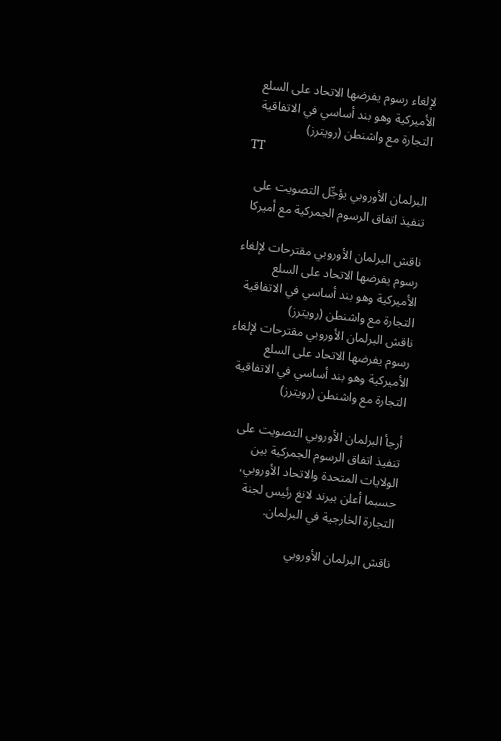لإلغاء رسوم يفرضها الاتحاد على السلع الأميركية وهو بند أساسي في الاتفاقية التجارة مع واشنطن (رويترز)
TT

البرلمان الأوروبي يؤجِّل التصويت على تنفيذ اتفاق الرسوم الجمركية مع أميركا

ناقش البرلمان الأوروبي مقترحات لإلغاء رسوم يفرضها الاتحاد على السلع الأميركية وهو بند أساسي في الاتفاقية التجارة مع واشنطن (رويترز)
ناقش البرلمان الأوروبي مقترحات لإلغاء رسوم يفرضها الاتحاد على السلع الأميركية وهو بند أساسي في الاتفاقية التجارة مع واشنطن (رويترز)

أرجأ البرلمان الأوروبي التصويت على تنفيذ اتفاق الرسوم الجمركية بين الولايات المتحدة والاتحاد الأوروبي، حسبما أعلن بيرند لانغ رئيس لجنة التجارة الخارجية في البرلمان.

ناقش البرلمان الأوروبي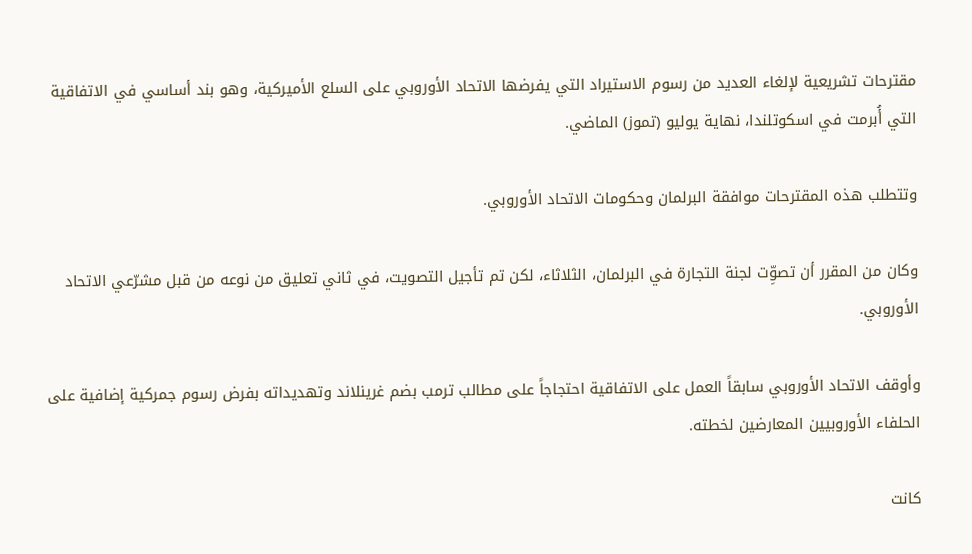مقترحات تشريعية لإلغاء العديد من رسوم الاستيراد التي يفرضها الاتحاد الأوروبي على السلع الأميركية، وهو بند أساسي في الاتفاقية التي أُبرمت في اسكوتلندا، نهاية يوليو (تموز) الماضي.

وتتطلب هذه المقترحات موافقة البرلمان وحكومات الاتحاد الأوروبي.

وكان من المقرر أن تصوِّت لجنة التجارة في البرلمان، الثلاثاء، لكن تم تأجيل التصويت، في ثاني تعليق من نوعه من قبل مشرّعي الاتحاد الأوروبي.

وأوقف الاتحاد الأوروبي سابقاً العمل على الاتفاقية احتجاجاً على مطالب ترمب بضم غرينلاند وتهديداته بفرض رسوم جمركية إضافية على الحلفاء الأوروبيين المعارضين لخطته.

كانت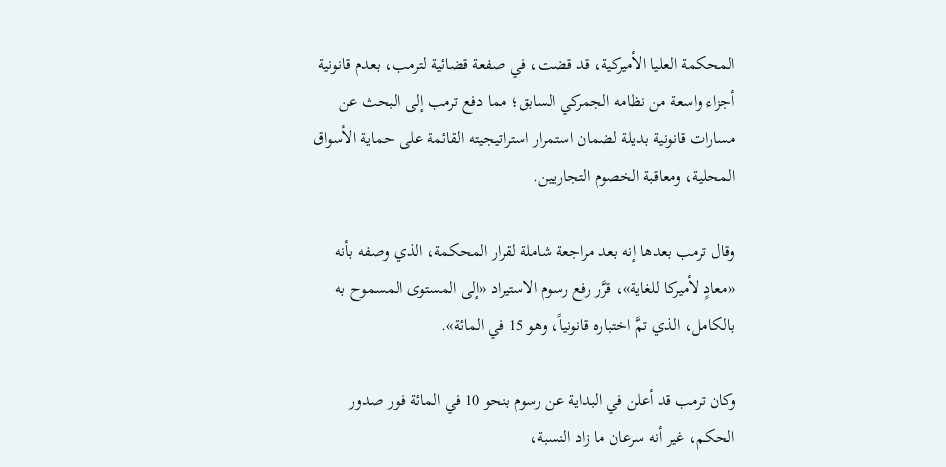المحكمة العليا الأميركية، قد قضت، في صفعة قضائية لترمب، بعدم قانونية أجزاء واسعة من نظامه الجمركي السابق؛ مما دفع ترمب إلى البحث عن مسارات قانونية بديلة لضمان استمرار استراتيجيته القائمة على حماية الأسواق المحلية، ومعاقبة الخصوم التجاريين.

وقال ترمب بعدها إنه بعد مراجعة شاملة لقرار المحكمة، الذي وصفه بأنه «معادٍ لأميركا للغاية»، قرَّر رفع رسوم الاستيراد «إلى المستوى المسموح به بالكامل، الذي تمَّ اختباره قانونياً، وهو 15 في المائة».

وكان ترمب قد أعلن في البداية عن رسوم بنحو 10 في المائة فور صدور الحكم، غير أنه سرعان ما زاد النسبة،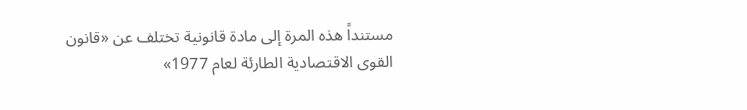مستنداً هذه المرة إلى مادة قانونية تختلف عن «قانون القوى الاقتصادية الطارئة لعام 1977»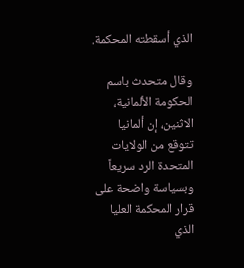الذي أسقطته المحكمة.

وقال متحدث باسم الحكومة الألمانية، الاثنين، إن ألمانيا تتوقع من الولايات المتحدة الرد سريعاً وبسياسة واضحة على قرار المحكمة العليا الذي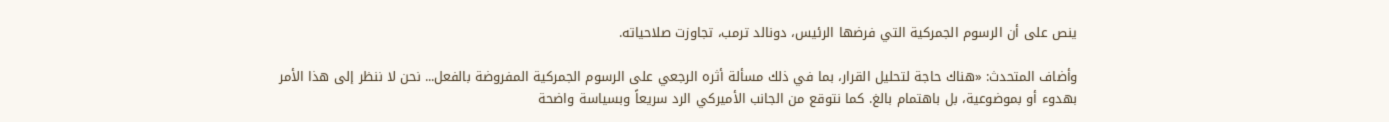ينص على أن الرسوم الجمركية التي فرضها الرئيس، دونالد ترمب، تجاوزت صلاحياته.

وأضاف المتحدث: «هناك حاجة لتحليل القرار، بما في ذلك مسألة أثره الرجعي على الرسوم الجمركية المفروضة بالفعل... نحن لا ننظر إلى هذا الأمر بهدوء أو بموضوعية، بل باهتمام بالغ. كما نتوقع من الجانب الأميركي الرد سريعاً وبسياسة واضحة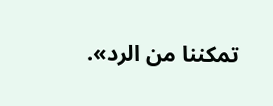تمكننا من الرد».